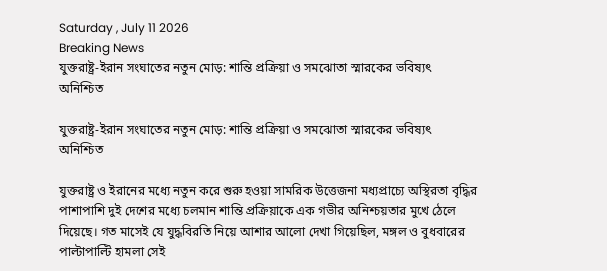Saturday , July 11 2026
Breaking News
যুক্তরাষ্ট্র-ইরান সংঘাতের নতুন মোড়: শান্তি প্রক্রিয়া ও সমঝোতা স্মারকের ভবিষ্যৎ অনিশ্চিত

যুক্তরাষ্ট্র-ইরান সংঘাতের নতুন মোড়: শান্তি প্রক্রিয়া ও সমঝোতা স্মারকের ভবিষ্যৎ অনিশ্চিত

যুক্তরাষ্ট্র ও ইরানের মধ্যে নতুন করে শুরু হওয়া সামরিক উত্তেজনা মধ্যপ্রাচ্যে অস্থিরতা বৃদ্ধির পাশাপাশি দুই দেশের মধ্যে চলমান শান্তি প্রক্রিয়াকে এক গভীর অনিশ্চয়তার মুখে ঠেলে দিয়েছে। গত মাসেই যে যুদ্ধবিরতি নিয়ে আশার আলো দেখা গিয়েছিল, মঙ্গল ও বুধবারের পাল্টাপাল্টি হামলা সেই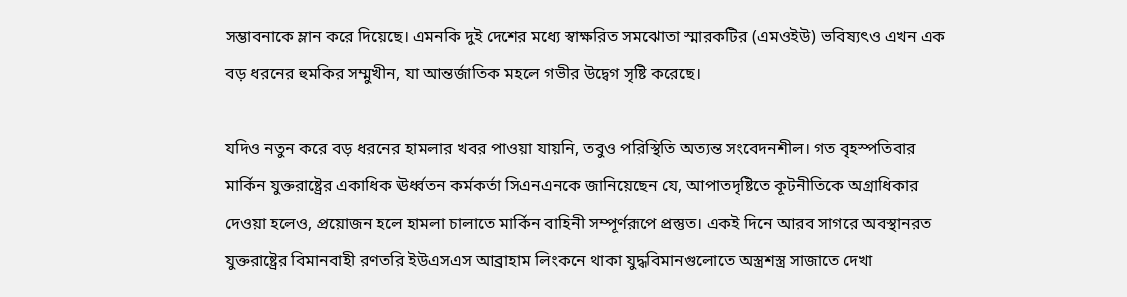সম্ভাবনাকে ম্লান করে দিয়েছে। এমনকি দুই দেশের মধ্যে স্বাক্ষরিত সমঝোতা স্মারকটির (এমওইউ) ভবিষ্যৎও এখন এক বড় ধরনের হুমকির সম্মুখীন, যা আন্তর্জাতিক মহলে গভীর উদ্বেগ সৃষ্টি করেছে।

যদিও নতুন করে বড় ধরনের হামলার খবর পাওয়া যায়নি, তবুও পরিস্থিতি অত্যন্ত সংবেদনশীল। গত বৃহস্পতিবার মার্কিন যুক্তরাষ্ট্রের একাধিক ঊর্ধ্বতন কর্মকর্তা সিএনএনকে জানিয়েছেন যে, আপাতদৃষ্টিতে কূটনীতিকে অগ্রাধিকার দেওয়া হলেও, প্রয়োজন হলে হামলা চালাতে মার্কিন বাহিনী সম্পূর্ণরূপে প্রস্তুত। একই দিনে আরব সাগরে অবস্থানরত যুক্তরাষ্ট্রের বিমানবাহী রণতরি ইউএসএস আব্রাহাম লিংকনে থাকা যুদ্ধবিমানগুলোতে অস্ত্রশস্ত্র সাজাতে দেখা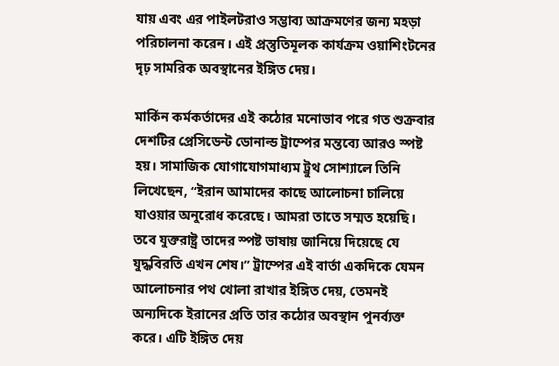যায় এবং এর পাইলটরাও সম্ভাব্য আক্রমণের জন্য মহড়া পরিচালনা করেন। এই প্রস্তুতিমূলক কার্যক্রম ওয়াশিংটনের দৃঢ় সামরিক অবস্থানের ইঙ্গিত দেয়।

মার্কিন কর্মকর্তাদের এই কঠোর মনোভাব পরে গত শুক্রবার দেশটির প্রেসিডেন্ট ডোনাল্ড ট্রাম্পের মন্তব্যে আরও স্পষ্ট হয়। সামাজিক যোগাযোগমাধ্যম ট্রুথ সোশ্যালে তিনি লিখেছেন, “ইরান আমাদের কাছে আলোচনা চালিয়ে যাওয়ার অনুরোধ করেছে। আমরা তাতে সম্মত হয়েছি। তবে যুক্তরাষ্ট্র তাদের স্পষ্ট ভাষায় জানিয়ে দিয়েছে যে যুদ্ধবিরতি এখন শেষ।” ট্রাম্পের এই বার্তা একদিকে যেমন আলোচনার পথ খোলা রাখার ইঙ্গিত দেয়, তেমনই অন্যদিকে ইরানের প্রতি তার কঠোর অবস্থান পুনর্ব্যক্ত করে। এটি ইঙ্গিত দেয়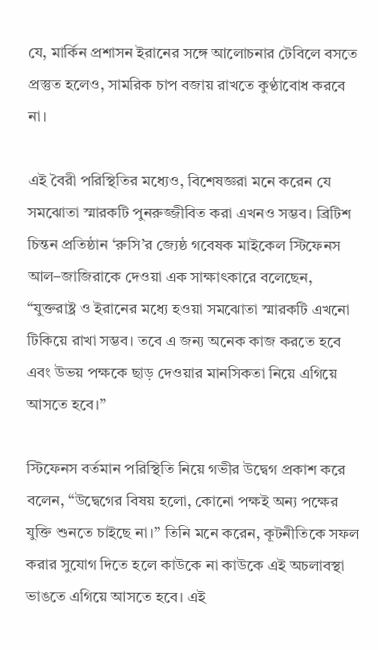যে, মার্কিন প্রশাসন ইরানের সঙ্গে আলোচনার টেবিলে বসতে প্রস্তুত হলেও, সামরিক চাপ বজায় রাখতে কুণ্ঠাবোধ করবে না।

এই বৈরী পরিস্থিতির মধ্যেও, বিশেষজ্ঞরা মনে করেন যে সমঝোতা স্মারকটি পুনরুজ্জীবিত করা এখনও সম্ভব। ব্রিটিশ চিন্তন প্রতিষ্ঠান ‘রুসি’র জ্যেষ্ঠ গবেষক মাইকেল স্টিফেনস আল–জাজিরাকে দেওয়া এক সাক্ষাৎকারে বলেছেন, “যুক্তরাষ্ট্র ও ইরানের মধ্যে হওয়া সমঝোতা স্মারকটি এখনো টিকিয়ে রাখা সম্ভব। তবে এ জন্য অনেক কাজ করতে হবে এবং উভয় পক্ষকে ছাড় দেওয়ার মানসিকতা নিয়ে এগিয়ে আসতে হবে।”

স্টিফেনস বর্তমান পরিস্থিতি নিয়ে গভীর উদ্বেগ প্রকাশ করে বলেন, “উদ্বেগের বিষয় হলো, কোনো পক্ষই অন্য পক্ষের যুক্তি শুনতে চাইছে না।” তিনি মনে করেন, কূটনীতিকে সফল করার সুযোগ দিতে হলে কাউকে না কাউকে এই অচলাবস্থা ভাঙতে এগিয়ে আসতে হবে। এই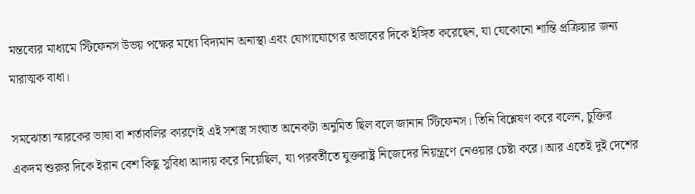মন্তব্যের মাধ্যমে স্টিফেনস উভয় পক্ষের মধ্যে বিদ্যমান অনাস্থা এবং যোগাযোগের অভাবের দিকে ইঙ্গিত করেছেন, যা যেকোনো শান্তি প্রক্রিয়ার জন্য মারাত্মক বাধা।

সমঝোতা স্মারকের ভাষা বা শর্তাবলির কারণেই এই সশস্ত্র সংঘাত অনেকটা অনুমিত ছিল বলে জানান স্টিফেনস। তিনি বিশ্লেষণ করে বলেন, চুক্তির একদম শুরুর দিকে ইরান বেশ কিছু সুবিধা আদায় করে নিয়েছিল, যা পরবর্তীতে যুক্তরাষ্ট্র নিজেদের নিয়ন্ত্রণে নেওয়ার চেষ্টা করে। আর এতেই দুই দেশের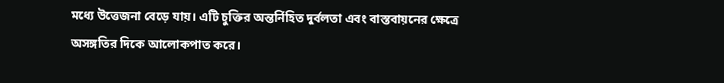মধ্যে উত্তেজনা বেড়ে যায়। এটি চুক্তির অন্তর্নিহিত দুর্বলতা এবং বাস্তবায়নের ক্ষেত্রে অসঙ্গতির দিকে আলোকপাত করে।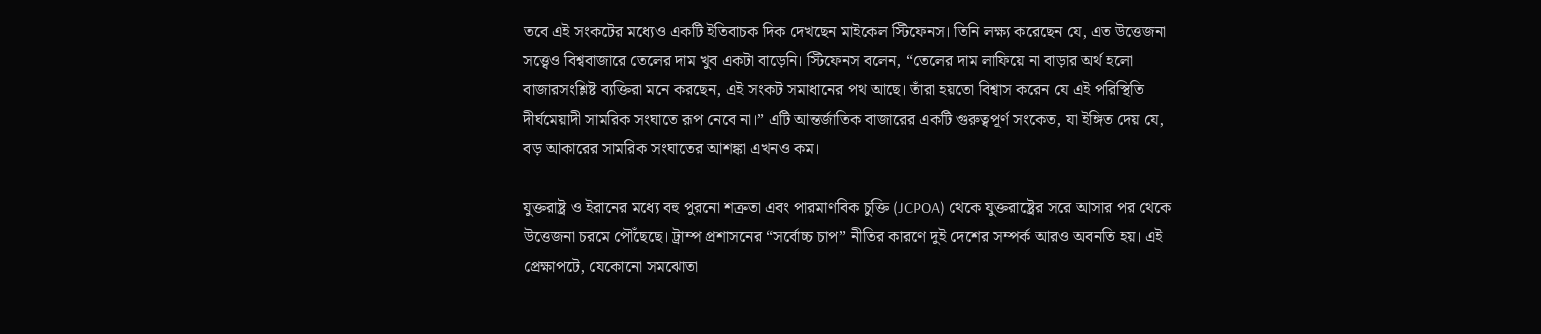তবে এই সংকটের মধ্যেও একটি ইতিবাচক দিক দেখছেন মাইকেল স্টিফেনস। তিনি লক্ষ্য করেছেন যে, এত উত্তেজনা সত্ত্বেও বিশ্ববাজারে তেলের দাম খুব একটা বাড়েনি। স্টিফেনস বলেন, “তেলের দাম লাফিয়ে না বাড়ার অর্থ হলো বাজারসংশ্লিষ্ট ব্যক্তিরা মনে করছেন, এই সংকট সমাধানের পথ আছে। তাঁরা হয়তো বিশ্বাস করেন যে এই পরিস্থিতি দীর্ঘমেয়াদী সামরিক সংঘাতে রূপ নেবে না।” এটি আন্তর্জাতিক বাজারের একটি গুরুত্বপূর্ণ সংকেত, যা ইঙ্গিত দেয় যে, বড় আকারের সামরিক সংঘাতের আশঙ্কা এখনও কম।

যুক্তরাষ্ট্র ও ইরানের মধ্যে বহু পুরনো শত্রুতা এবং পারমাণবিক চুক্তি (JCPOA) থেকে যুক্তরাষ্ট্রের সরে আসার পর থেকে উত্তেজনা চরমে পৌঁছেছে। ট্রাম্প প্রশাসনের “সর্বোচ্চ চাপ” নীতির কারণে দুই দেশের সম্পর্ক আরও অবনতি হয়। এই প্রেক্ষাপটে, যেকোনো সমঝোতা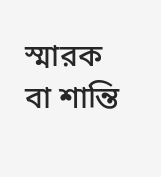স্মারক বা শান্তি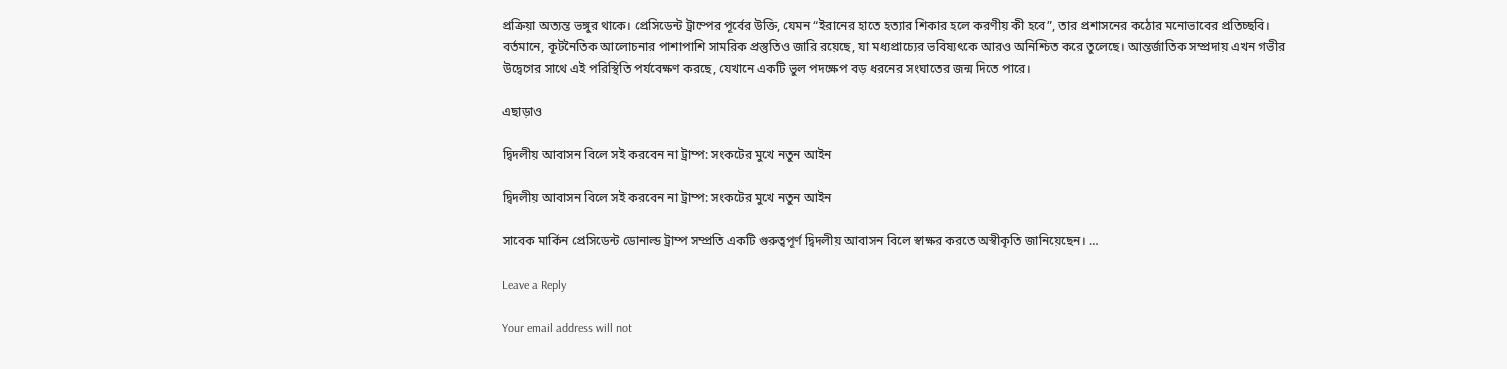প্রক্রিয়া অত্যন্ত ভঙ্গুর থাকে। প্রেসিডেন্ট ট্রাম্পের পূর্বের উক্তি, যেমন “ইরানের হাতে হত্যার শিকার হলে করণীয় কী হবে”, তার প্রশাসনের কঠোর মনোভাবের প্রতিচ্ছবি। বর্তমানে, কূটনৈতিক আলোচনার পাশাপাশি সামরিক প্রস্তুতিও জারি রয়েছে, যা মধ্যপ্রাচ্যের ভবিষ্যৎকে আরও অনিশ্চিত করে তুলেছে। আন্তর্জাতিক সম্প্রদায় এখন গভীর উদ্বেগের সাথে এই পরিস্থিতি পর্যবেক্ষণ করছে, যেখানে একটি ভুল পদক্ষেপ বড় ধরনের সংঘাতের জন্ম দিতে পারে।

এছাড়াও

দ্বিদলীয় আবাসন বিলে সই করবেন না ট্রাম্প: সংকটের মুখে নতুন আইন

দ্বিদলীয় আবাসন বিলে সই করবেন না ট্রাম্প: সংকটের মুখে নতুন আইন

সাবেক মার্কিন প্রেসিডেন্ট ডোনাল্ড ট্রাম্প সম্প্রতি একটি গুরুত্বপূর্ণ দ্বিদলীয় আবাসন বিলে স্বাক্ষর করতে অস্বীকৃতি জানিয়েছেন। …

Leave a Reply

Your email address will not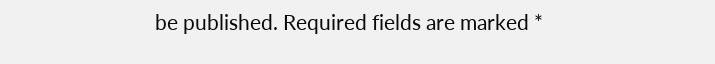be published. Required fields are marked *